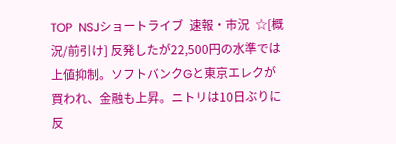TOP  NSJショートライブ  速報・市況  ☆[概況/前引け] 反発したが22,500円の水準では上値抑制。ソフトバンクGと東京エレクが買われ、金融も上昇。ニトリは10日ぶりに反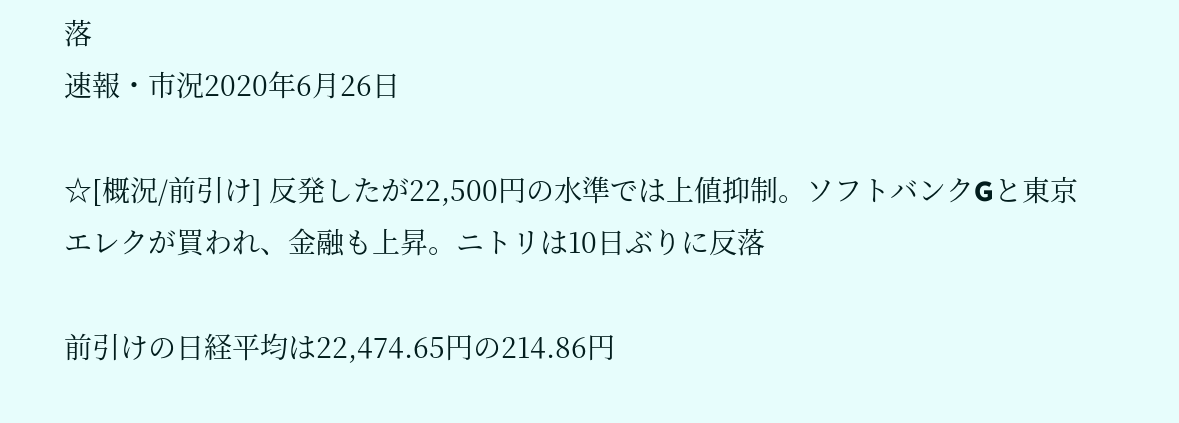落
速報・市況2020年6月26日

☆[概況/前引け] 反発したが22,500円の水準では上値抑制。ソフトバンクGと東京エレクが買われ、金融も上昇。ニトリは10日ぶりに反落

前引けの日経平均は22,474.65円の214.86円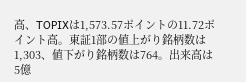高、TOPIXは1,573.57ポイントの11.72ポイント高。東証1部の値上がり銘柄数は1,303、値下がり銘柄数は764。出来高は5億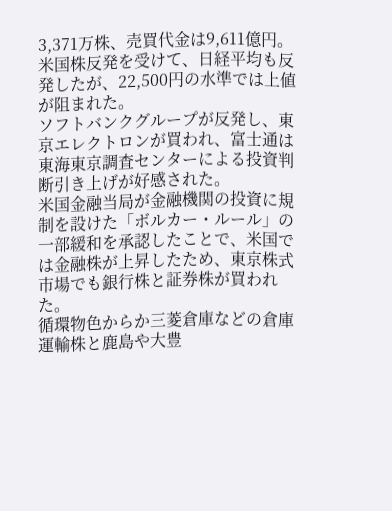3,371万株、売買代金は9,611億円。
米国株反発を受けて、日経平均も反発したが、22,500円の水準では上値が阻まれた。
ソフトバンクグループが反発し、東京エレクトロンが買われ、富士通は東海東京調査センターによる投資判断引き上げが好感された。
米国金融当局が金融機関の投資に規制を設けた「ボルカー・ルール」の一部緩和を承認したことで、米国では金融株が上昇したため、東京株式市場でも銀行株と証券株が買われた。
循環物色からか三菱倉庫などの倉庫運輸株と鹿島や大豊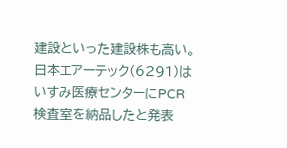建設といった建設株も高い。
日本エアーテック(6291)はいすみ医療センターにPCR検査室を納品したと発表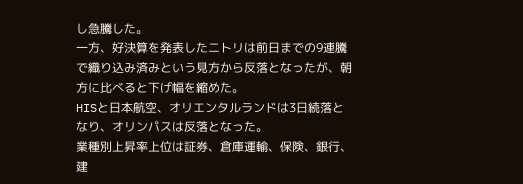し急騰した。
一方、好決算を発表したニトリは前日までの9連騰で織り込み済みという見方から反落となったが、朝方に比べると下げ幅を縮めた。
HISと日本航空、オリエンタルランドは3日続落となり、オリンパスは反落となった。
業種別上昇率上位は証券、倉庫運輸、保険、銀行、建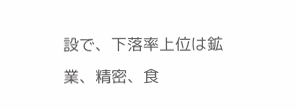設で、下落率上位は鉱業、精密、食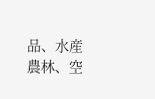品、水産農林、空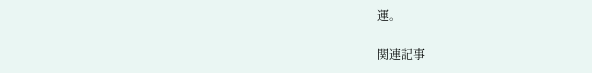運。

関連記事